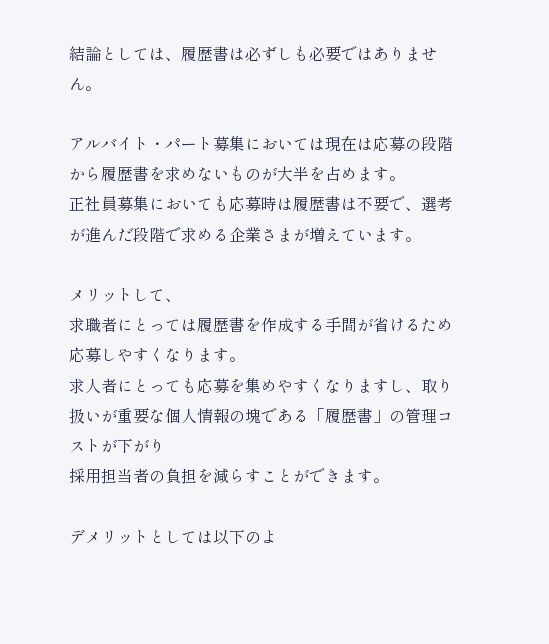結論としては、履歴書は必ずしも必要ではありません。

アルバイト・パート募集においては現在は応募の段階から履歴書を求めないものが大半を占めます。
正社員募集においても応募時は履歴書は不要で、選考が進んだ段階で求める企業さまが増えています。

メリットして、
求職者にとっては履歴書を作成する手間が省けるため応募しやすくなります。
求人者にとっても応募を集めやすくなりますし、取り扱いが重要な個人情報の塊である「履歴書」の管理コストが下がり
採用担当者の負担を減らすことができます。

デメリットとしては以下のよ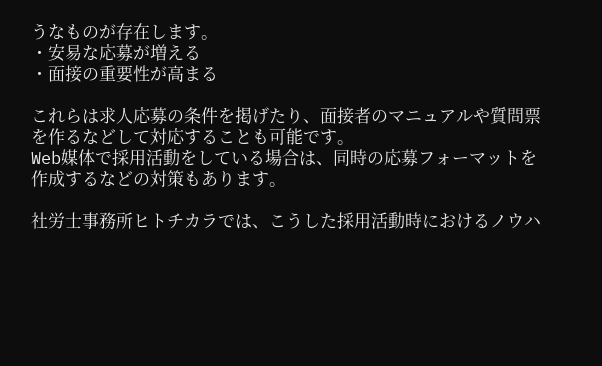うなものが存在します。
・安易な応募が増える
・面接の重要性が高まる

これらは求人応募の条件を掲げたり、面接者のマニュアルや質問票を作るなどして対応することも可能です。
Web媒体で採用活動をしている場合は、同時の応募フォーマットを作成するなどの対策もあります。

社労士事務所ヒトチカラでは、こうした採用活動時におけるノウハ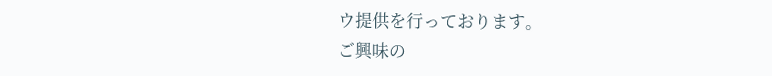ウ提供を行っております。
ご興味の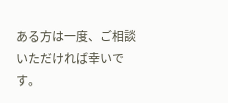ある方は一度、ご相談いただければ幸いです。